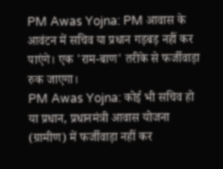PM Awas Yojna: PM आवास के आवंटन में सचिव या प्रधान गड़बड़ नहीं कर पाएंगे। एक 'राम-बाण' तरीके से फर्जीवाड़ा रुक जाएगा।
PM Awas Yojna: कोई भी सचिव हो या प्रधान, प्रधानमंत्री आवास योजना (ग्रामीण) में फर्जीवाड़ा नहीं कर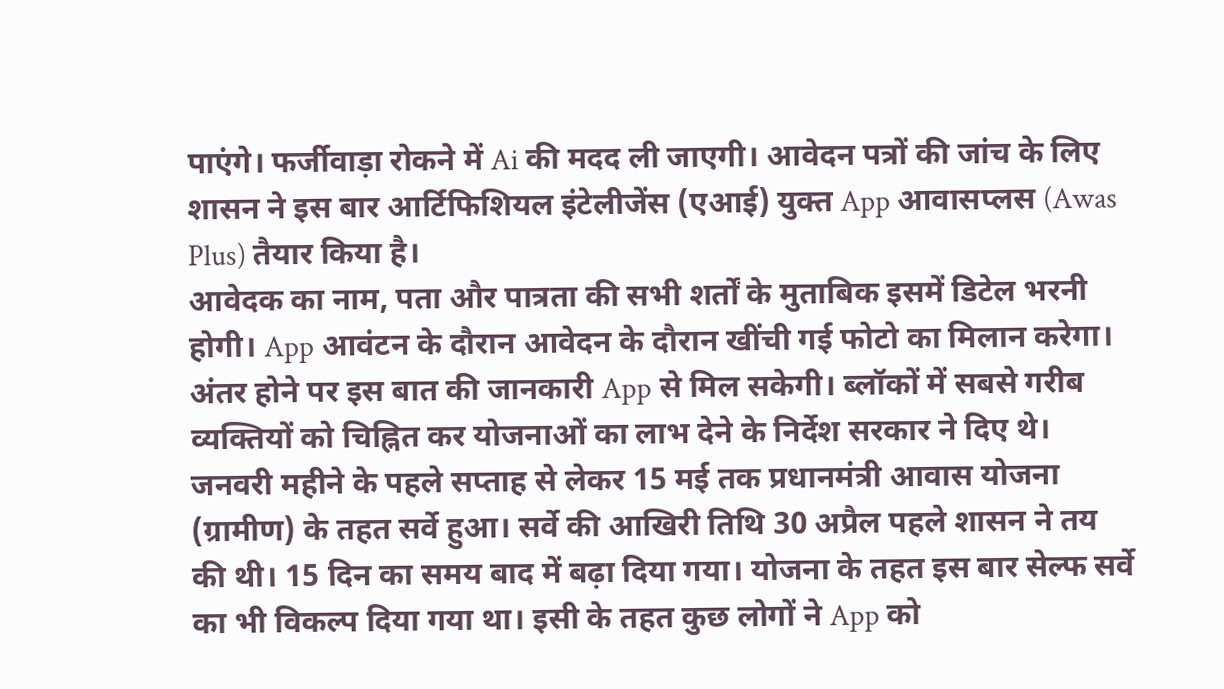पाएंगे। फर्जीवाड़ा रोकने में Ai की मदद ली जाएगी। आवेदन पत्रों की जांच के लिए शासन ने इस बार आर्टिफिशियल इंटेलीजेंस (एआई) युक्त App आवासप्लस (Awas Plus) तैयार किया है।
आवेदक का नाम, पता और पात्रता की सभी शर्तों के मुताबिक इसमें डिटेल भरनी होगी। App आवंटन के दौरान आवेदन के दौरान खींची गई फोटो का मिलान करेगा। अंतर होने पर इस बात की जानकारी App से मिल सकेगी। ब्लॉकों में सबसे गरीब व्यक्तियों को चिह्नित कर योजनाओं का लाभ देने के निर्देश सरकार ने दिए थे।
जनवरी महीने के पहले सप्ताह से लेकर 15 मई तक प्रधानमंत्री आवास योजना (ग्रामीण) के तहत सर्वे हुआ। सर्वे की आखिरी तिथि 30 अप्रैल पहले शासन ने तय की थी। 15 दिन का समय बाद में बढ़ा दिया गया। योजना के तहत इस बार सेल्फ सर्वे का भी विकल्प दिया गया था। इसी के तहत कुछ लोगों ने App को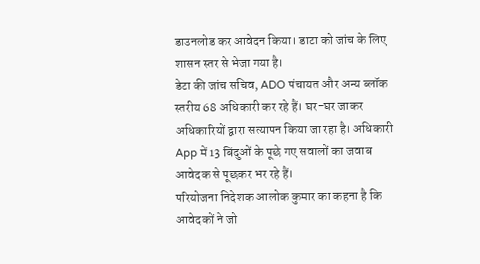डाउनलोड कर आवेदन किया। डाटा को जांच के लिए शासन स्तर से भेजा गया है।
डेटा की जांच सचिव, ADO पंचायत और अन्य ब्लॉक स्तरीय 68 अधिकारी कर रहे हैं। घर-घर जाकर अधिकारियों द्वारा सत्यापन किया जा रहा है। अधिकारी App में 13 बिंदुओं के पूछे गए सवालों का जवाब आवेदक से पूछकर भर रहे हैं।
परियोजना निदेशक आलोक कुमार का कहना है कि आवेदकों ने जो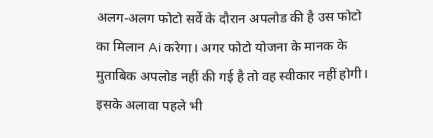अलग-अलग फोटो सर्वे के दौरान अपलोड की है उस फोटो का मिलान Ai करेगा। अगर फोटो योजना के मानक के मुताबिक अपलोड नहीं की गई है तो वह स्वीकार नहीं होगी। इसके अलावा पहले भी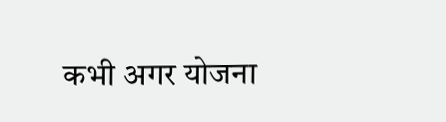कभी अगर योजना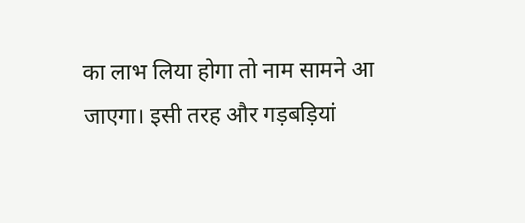का लाभ लिया होगा तो नाम सामने आ जाएगा। इसी तरह और गड़बड़ियां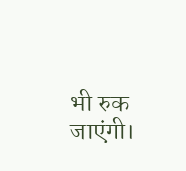भी रुक जाएंगी।